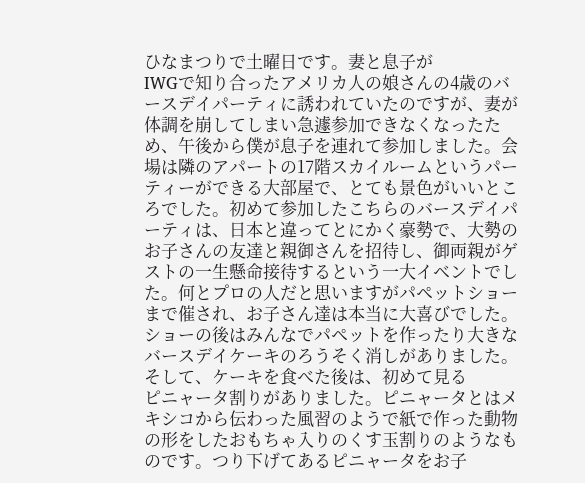ひなまつりで土曜日です。妻と息子が
IWGで知り合ったアメリカ人の娘さんの4歳のバースデイパーティに誘われていたのですが、妻が体調を崩してしまい急遽参加できなくなったため、午後から僕が息子を連れて参加しました。会場は隣のアパートの17階スカイルームというパーティーができる大部屋で、とても景色がいいところでした。初めて参加したこちらのバースデイパーティは、日本と違ってとにかく豪勢で、大勢のお子さんの友達と親御さんを招待し、御両親がゲストの一生懸命接待するという一大イベントでした。何とプロの人だと思いますがパペットショーまで催され、お子さん達は本当に大喜びでした。ショーの後はみんなでパペットを作ったり大きなバースデイケーキのろうそく消しがありました。そして、ケーキを食べた後は、初めて見る
ピニャータ割りがありました。ピニャータとはメキシコから伝わった風習のようで紙で作った動物の形をしたおもちゃ入りのくす玉割りのようなものです。つり下げてあるピニャータをお子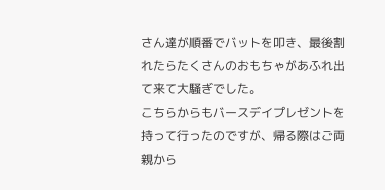さん達が順番でバットを叩き、最後割れたらたくさんのおもちゃがあふれ出て来て大騒ぎでした。
こちらからもバースデイプレゼントを持って行ったのですが、帰る際はご両親から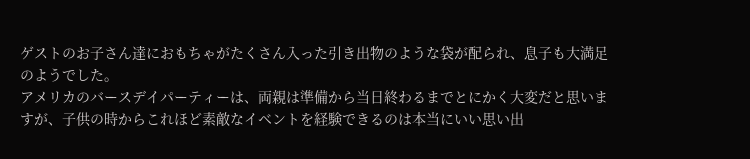ゲストのお子さん達におもちゃがたくさん入った引き出物のような袋が配られ、息子も大満足のようでした。
アメリカのバースデイパーティーは、両親は準備から当日終わるまでとにかく大変だと思いますが、子供の時からこれほど素敵なイベントを経験できるのは本当にいい思い出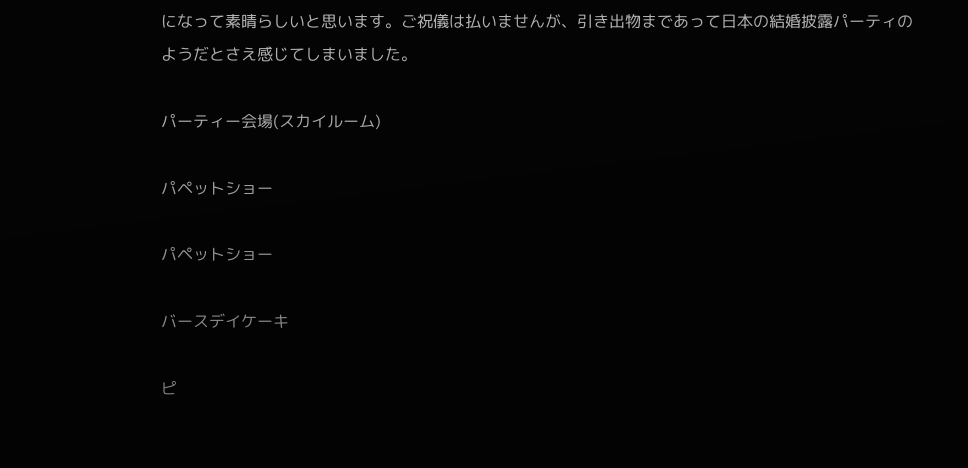になって素晴らしいと思います。ご祝儀は払いませんが、引き出物まであって日本の結婚披露パーティのようだとさえ感じてしまいました。

パーティー会場(スカイルーム)

パペットショー

パペットショー

バースデイケーキ

ピ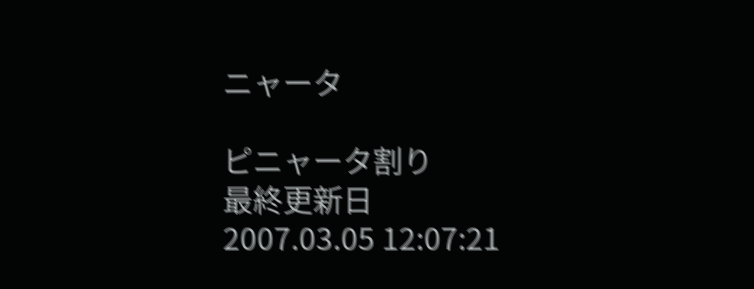ニャータ

ピニャータ割り
最終更新日
2007.03.05 12:07:21